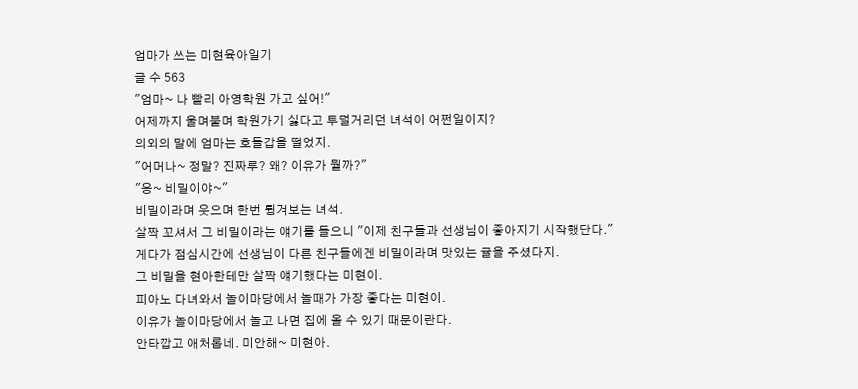엄마가 쓰는 미현육아일기
글 수 563
"엄마~ 나 빨리 아영학원 가고 싶어!"
어제까지 울며불며 학원가기 싫다고 투덜거리던 녀석이 어쩐일이지?
의외의 말에 엄마는 호들갑을 떨었지.
"어머나~ 정말? 진짜루? 왜? 이유가 뭘까?"
"응~ 비밀이야~"
비밀이라며 웃으며 한번 튕겨보는 녀석.
살짝 꼬셔서 그 비밀이라는 얘기를 들으니 "이제 친구들과 선생님이 좋아지기 시작했단다."
게다가 점심시간에 선생님이 다른 친구들에겐 비밀이라며 맛있는 귤을 주셨다지.
그 비밀을 현아한테만 살짝 얘기했다는 미현이.
피아노 다녀와서 놀이마당에서 놀때가 가장 좋다는 미현이.
이유가 놀이마당에서 놀고 나면 집에 올 수 있기 때문이란다.
안타깝고 애처롭네. 미안해~ 미현아.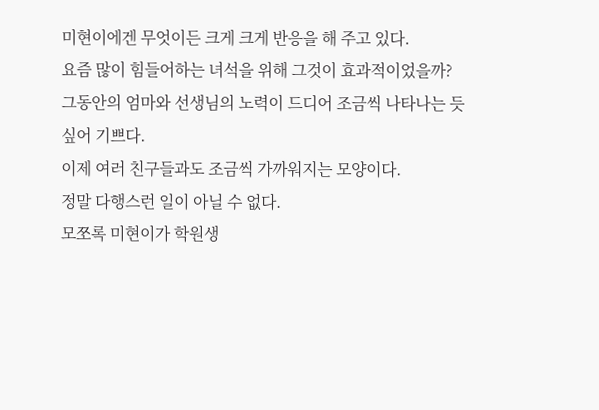미현이에겐 무엇이든 크게 크게 반응을 해 주고 있다.
요즘 많이 힘들어하는 녀석을 위해 그것이 효과적이었을까?
그동안의 엄마와 선생님의 노력이 드디어 조금씩 나타나는 듯 싶어 기쁘다.
이제 여러 친구들과도 조금씩 가까워지는 모양이다.
정말 다행스런 일이 아닐 수 없다.
모쪼록 미현이가 학원생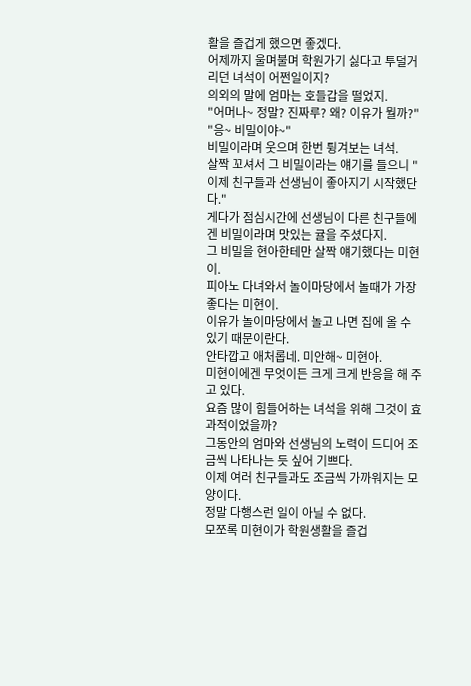활을 즐겁게 했으면 좋겠다.
어제까지 울며불며 학원가기 싫다고 투덜거리던 녀석이 어쩐일이지?
의외의 말에 엄마는 호들갑을 떨었지.
"어머나~ 정말? 진짜루? 왜? 이유가 뭘까?"
"응~ 비밀이야~"
비밀이라며 웃으며 한번 튕겨보는 녀석.
살짝 꼬셔서 그 비밀이라는 얘기를 들으니 "이제 친구들과 선생님이 좋아지기 시작했단다."
게다가 점심시간에 선생님이 다른 친구들에겐 비밀이라며 맛있는 귤을 주셨다지.
그 비밀을 현아한테만 살짝 얘기했다는 미현이.
피아노 다녀와서 놀이마당에서 놀때가 가장 좋다는 미현이.
이유가 놀이마당에서 놀고 나면 집에 올 수 있기 때문이란다.
안타깝고 애처롭네. 미안해~ 미현아.
미현이에겐 무엇이든 크게 크게 반응을 해 주고 있다.
요즘 많이 힘들어하는 녀석을 위해 그것이 효과적이었을까?
그동안의 엄마와 선생님의 노력이 드디어 조금씩 나타나는 듯 싶어 기쁘다.
이제 여러 친구들과도 조금씩 가까워지는 모양이다.
정말 다행스런 일이 아닐 수 없다.
모쪼록 미현이가 학원생활을 즐겁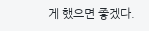게 했으면 좋겠다.